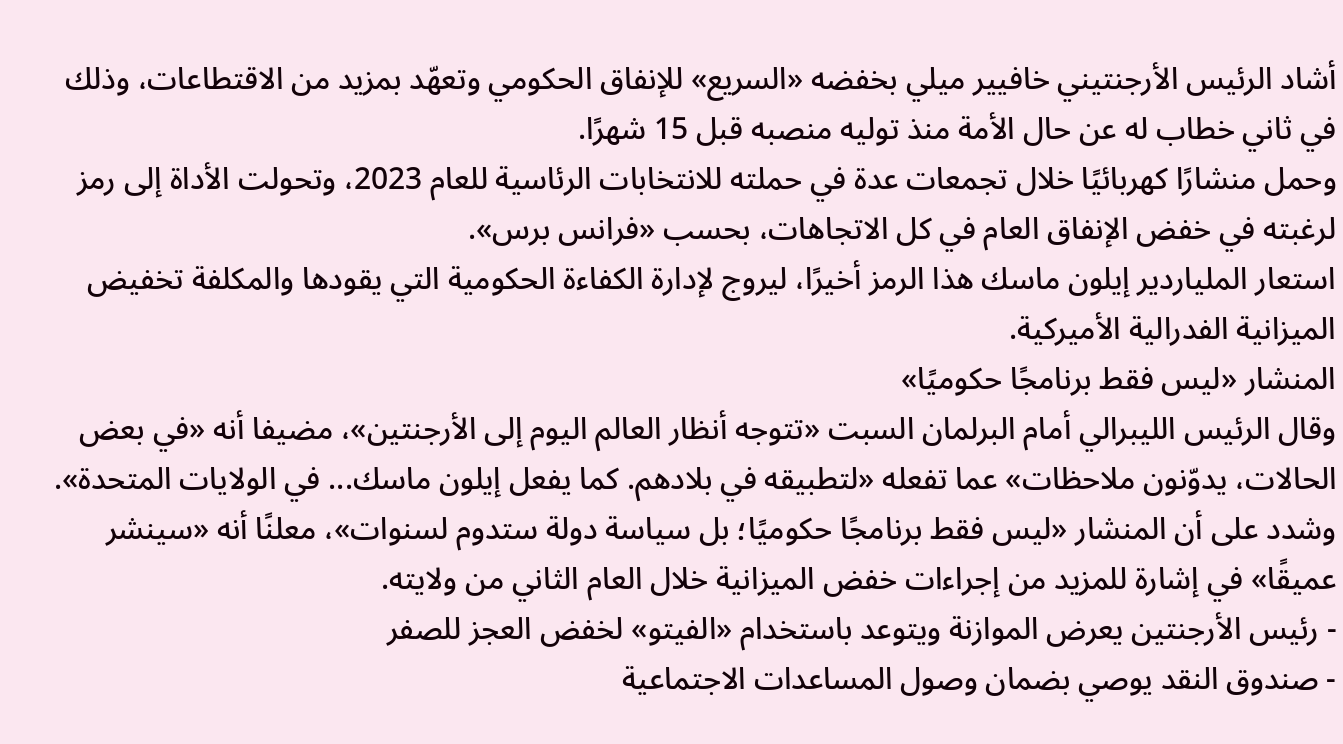أشاد الرئيس الأرجنتيني خافيير ميلي بخفضه «السريع» للإنفاق الحكومي وتعهّد بمزيد من الاقتطاعات، وذلك في ثاني خطاب له عن حال الأمة منذ توليه منصبه قبل 15 شهرًا.
وحمل منشارًا كهربائيًا خلال تجمعات عدة في حملته للانتخابات الرئاسية للعام 2023، وتحولت الأداة إلى رمز لرغبته في خفض الإنفاق العام في كل الاتجاهات، بحسب «فرانس برس».
استعار الملياردير إيلون ماسك هذا الرمز أخيرًا، ليروج لإدارة الكفاءة الحكومية التي يقودها والمكلفة تخفيض الميزانية الفدرالية الأميركية.
المنشار «ليس فقط برنامجًا حكوميًا»
وقال الرئيس الليبرالي أمام البرلمان السبت «تتوجه أنظار العالم اليوم إلى الأرجنتين»، مضيفا أنه «في بعض الحالات، يدوّنون ملاحظات» عما تفعله «لتطبيقه في بلادهم. كما يفعل إيلون ماسك... في الولايات المتحدة». وشدد على أن المنشار «ليس فقط برنامجًا حكوميًا؛ بل سياسة دولة ستدوم لسنوات»، معلنًا أنه «سينشر عميقًا» في إشارة للمزيد من إجراءات خفض الميزانية خلال العام الثاني من ولايته.
- رئيس الأرجنتين يعرض الموازنة ويتوعد باستخدام «الفيتو» لخفض العجز للصفر
- صندوق النقد يوصي بضمان وصول المساعدات الاجتماعية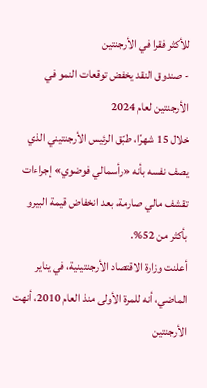للأكثر فقرا في الأرجنتين
- صندوق النقد يخفض توقعات النمو في الأرجنتين لعام 2024
خلال 15 شهرًا، طبّق الرئيس الأرجنتيني الذي يصف نفسه بأنه «رأسمالي فوضوي» إجراءات تقشف مالي صارمة، بعد انخفاض قيمة البيرو بأكثر من 52%.
أعلنت وزارة الاقتصاد الأرجنتينية، في يناير الماضي، أنه للمرة الأولى منذ العام 2010، أنهت الأرجنتين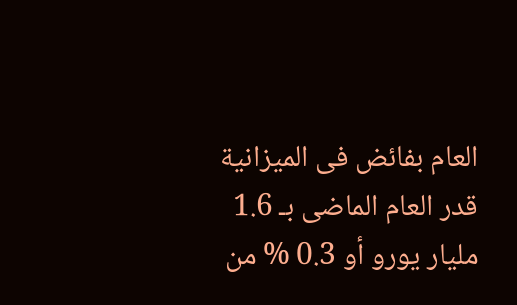العام بفائض فى الميزانية قدر العام الماضى بـ 1.6 مليار يورو أو 0.3 % من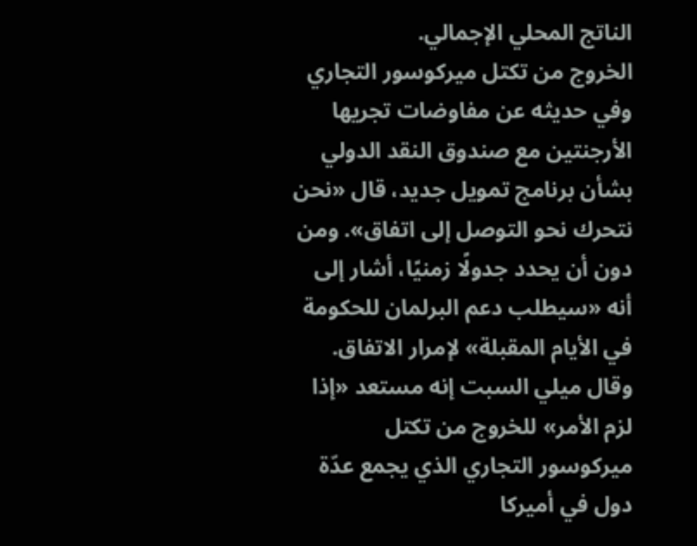الناتج المحلي الإجمالي.
الخروج من تكتل ميركوسور التجاري
وفي حديثه عن مفاوضات تجريها الأرجنتين مع صندوق النقد الدولي بشأن برنامج تمويل جديد، قال «نحن نتحرك نحو التوصل إلى اتفاق». ومن دون أن يحدد جدولًا زمنيًا، أشار إلى أنه «سيطلب دعم البرلمان للحكومة في الأيام المقبلة» لإمرار الاتفاق.
وقال ميلي السبت إنه مستعد «إذا لزم الأمر» للخروج من تكتل ميركوسور التجاري الذي يجمع عدّة دول في أميركا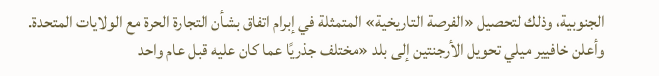الجنوبية، وذلك لتحصيل «الفرصة التاريخية» المتمثلة في إبرام اتفاق بشأن التجارة الحرة مع الولايات المتحدة.
وأعلن خافيير ميلي تحويل الأرجنتين إلى بلد «مختلف جذريًا عما كان عليه قبل عام واحد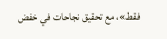فقط»، مع تحقيق نجاحات في خفض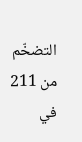التضخّم من 211 في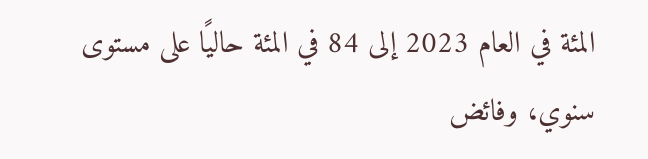المئة في العام 2023 إلى 84 في المئة حاليًا على مستوى سنوي، وفائض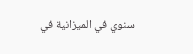سنوي في الميزانية في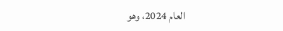العام 2024، وهو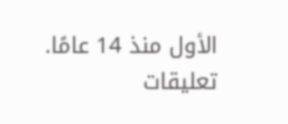الأول منذ 14 عامًا.
تعليقات